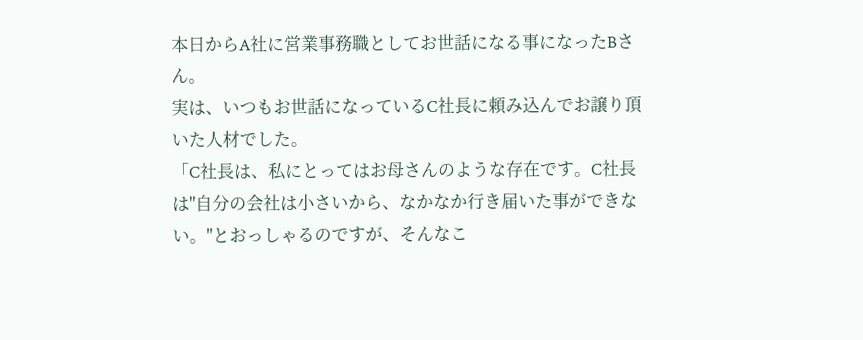本日からA社に営業事務職としてお世話になる事になったBさん。
実は、いつもお世話になっているC社長に頼み込んでお譲り頂いた人材でした。
「C社長は、私にとってはお母さんのような存在です。C社長は"自分の会社は小さいから、なかなか行き届いた事ができない。"とおっしゃるのですが、そんなこ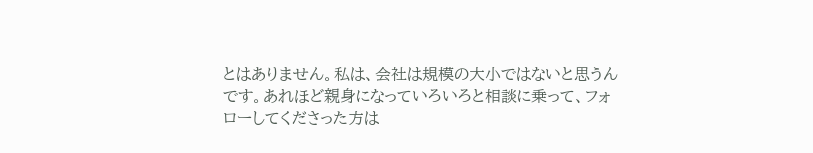とはありません。私は、会社は規模の大小ではないと思うんです。あれほど親身になっていろいろと相談に乗って、フォローしてくださった方は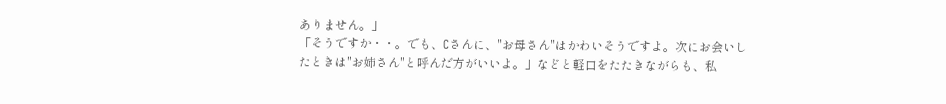ありません。」
「そうですか・・。でも、Cさんに、"お母さん"はかわいそうですよ。次にお会いしたときは"お姉さん"と呼んだ方がいいよ。」などと軽口をたたきながらも、私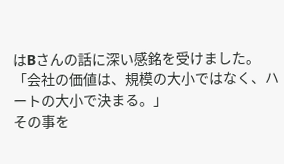はBさんの話に深い感銘を受けました。
「会社の価値は、規模の大小ではなく、ハートの大小で決まる。」
その事を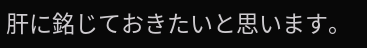肝に銘じておきたいと思います。